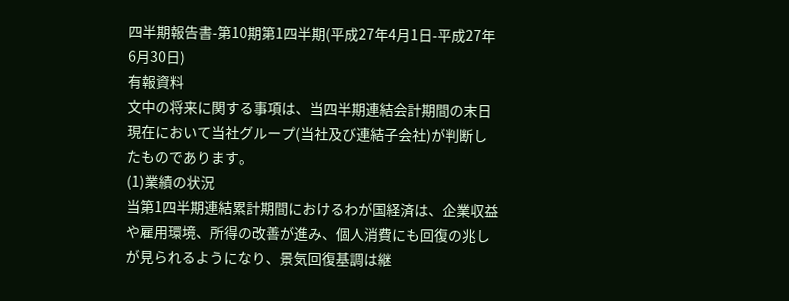四半期報告書-第10期第1四半期(平成27年4月1日-平成27年6月30日)
有報資料
文中の将来に関する事項は、当四半期連結会計期間の末日現在において当社グループ(当社及び連結子会社)が判断したものであります。
(1)業績の状況
当第1四半期連結累計期間におけるわが国経済は、企業収益や雇用環境、所得の改善が進み、個人消費にも回復の兆しが見られるようになり、景気回復基調は継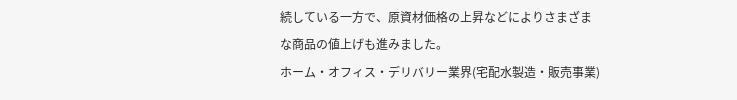続している一方で、原資材価格の上昇などによりさまざまな商品の値上げも進みました。
ホーム・オフィス・デリバリー業界(宅配水製造・販売事業)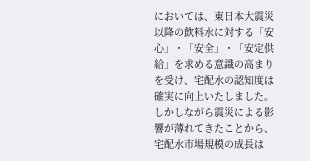においては、東日本大震災以降の飲料水に対する「安心」・「安全」・「安定供給」を求める意識の高まりを受け、宅配水の認知度は確実に向上いたしました。しかしながら震災による影響が薄れてきたことから、宅配水市場規模の成長は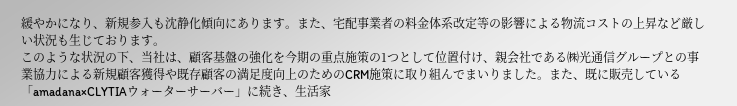緩やかになり、新規参入も沈静化傾向にあります。また、宅配事業者の料金体系改定等の影響による物流コストの上昇など厳しい状況も生じております。
このような状況の下、当社は、顧客基盤の強化を今期の重点施策の1つとして位置付け、親会社である㈱光通信グループとの事業協力による新規顧客獲得や既存顧客の満足度向上のためのCRM施策に取り組んでまいりました。また、既に販売している「amadana×CLYTIAウォーターサーバー」に続き、生活家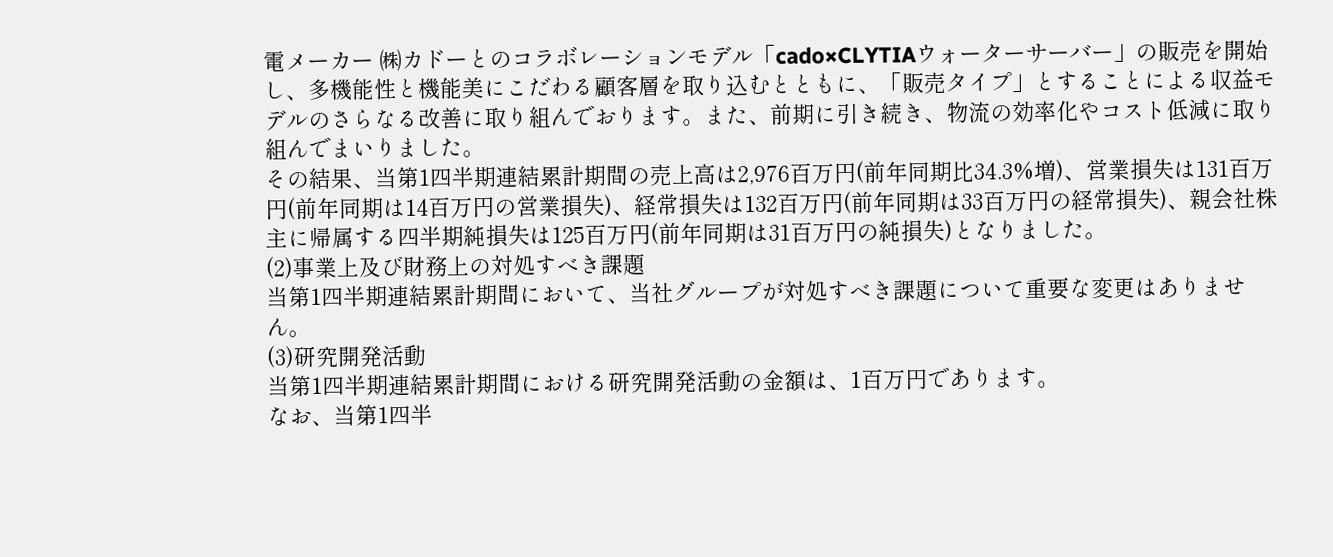電メーカー ㈱カドーとのコラボレーションモデル「cado×CLYTIAウォーターサーバー」の販売を開始し、多機能性と機能美にこだわる顧客層を取り込むとともに、「販売タイプ」とすることによる収益モデルのさらなる改善に取り組んでおります。また、前期に引き続き、物流の効率化やコスト低減に取り組んでまいりました。
その結果、当第1四半期連結累計期間の売上高は2,976百万円(前年同期比34.3%増)、営業損失は131百万円(前年同期は14百万円の営業損失)、経常損失は132百万円(前年同期は33百万円の経常損失)、親会社株主に帰属する四半期純損失は125百万円(前年同期は31百万円の純損失)となりました。
(2)事業上及び財務上の対処すべき課題
当第1四半期連結累計期間において、当社グループが対処すべき課題について重要な変更はありません。
(3)研究開発活動
当第1四半期連結累計期間における研究開発活動の金額は、1百万円であります。
なお、当第1四半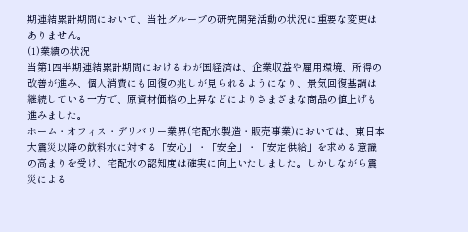期連結累計期間において、当社グループの研究開発活動の状況に重要な変更はありません。
(1)業績の状況
当第1四半期連結累計期間におけるわが国経済は、企業収益や雇用環境、所得の改善が進み、個人消費にも回復の兆しが見られるようになり、景気回復基調は継続している一方で、原資材価格の上昇などによりさまざまな商品の値上げも進みました。
ホーム・オフィス・デリバリー業界(宅配水製造・販売事業)においては、東日本大震災以降の飲料水に対する「安心」・「安全」・「安定供給」を求める意識の高まりを受け、宅配水の認知度は確実に向上いたしました。しかしながら震災による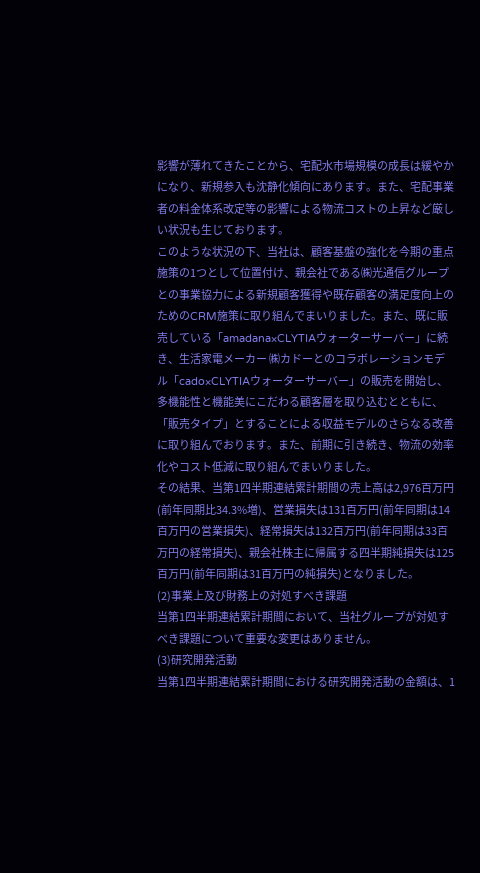影響が薄れてきたことから、宅配水市場規模の成長は緩やかになり、新規参入も沈静化傾向にあります。また、宅配事業者の料金体系改定等の影響による物流コストの上昇など厳しい状況も生じております。
このような状況の下、当社は、顧客基盤の強化を今期の重点施策の1つとして位置付け、親会社である㈱光通信グループとの事業協力による新規顧客獲得や既存顧客の満足度向上のためのCRM施策に取り組んでまいりました。また、既に販売している「amadana×CLYTIAウォーターサーバー」に続き、生活家電メーカー ㈱カドーとのコラボレーションモデル「cado×CLYTIAウォーターサーバー」の販売を開始し、多機能性と機能美にこだわる顧客層を取り込むとともに、「販売タイプ」とすることによる収益モデルのさらなる改善に取り組んでおります。また、前期に引き続き、物流の効率化やコスト低減に取り組んでまいりました。
その結果、当第1四半期連結累計期間の売上高は2,976百万円(前年同期比34.3%増)、営業損失は131百万円(前年同期は14百万円の営業損失)、経常損失は132百万円(前年同期は33百万円の経常損失)、親会社株主に帰属する四半期純損失は125百万円(前年同期は31百万円の純損失)となりました。
(2)事業上及び財務上の対処すべき課題
当第1四半期連結累計期間において、当社グループが対処すべき課題について重要な変更はありません。
(3)研究開発活動
当第1四半期連結累計期間における研究開発活動の金額は、1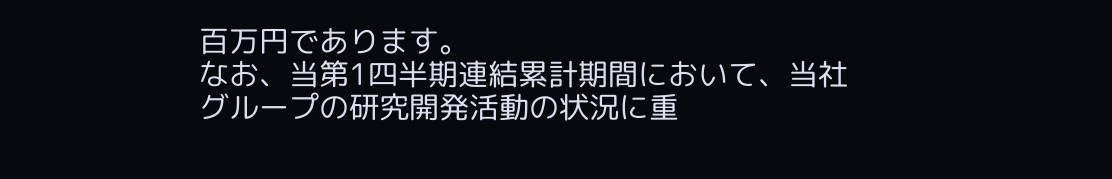百万円であります。
なお、当第1四半期連結累計期間において、当社グループの研究開発活動の状況に重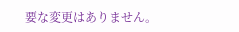要な変更はありません。